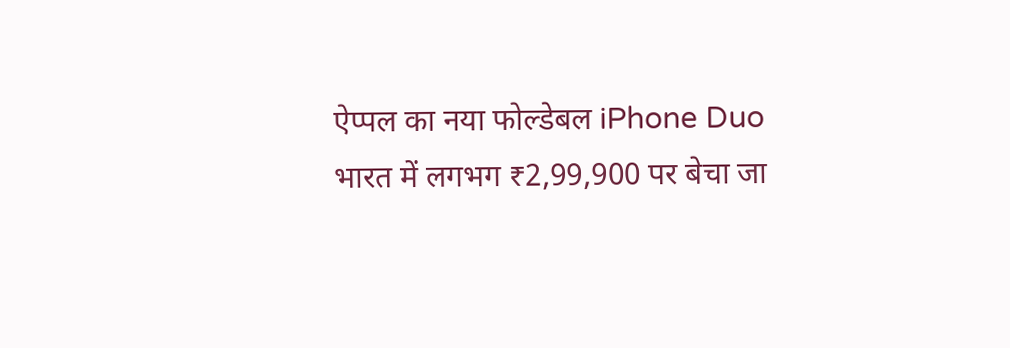ऐप्पल का नया फोल्डेबल iPhone Duo भारत में लगभग ₹2,99,900 पर बेचा जा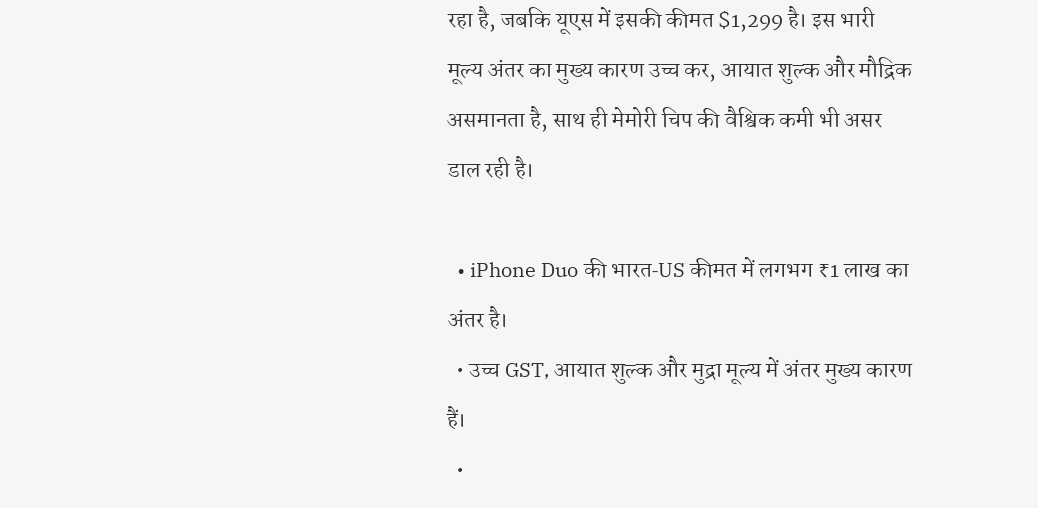रहा है, जबकि यूएस में इसकी कीमत $1,299 है। इस भारी मूल्य अंतर का मुख्य कारण उच्च कर, आयात शुल्क और मौद्रिक असमानता है, साथ ही मेमोरी चिप की वैश्विक कमी भी असर डाल रही है।

  • iPhone Duo की भारत‑US कीमत में लगभग ₹1 लाख का अंतर है।
  • उच्च GST, आयात शुल्क और मुद्रा मूल्य में अंतर मुख्य कारण हैं।
  •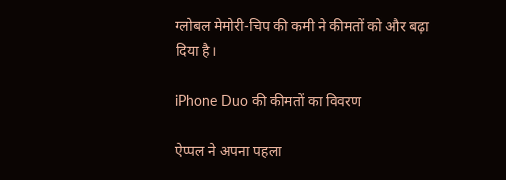ग्लोबल मेमोरी‑चिप की कमी ने कीमतों को और बढ़ा दिया है।

iPhone Duo की कीमतों का विवरण

ऐप्पल ने अपना पहला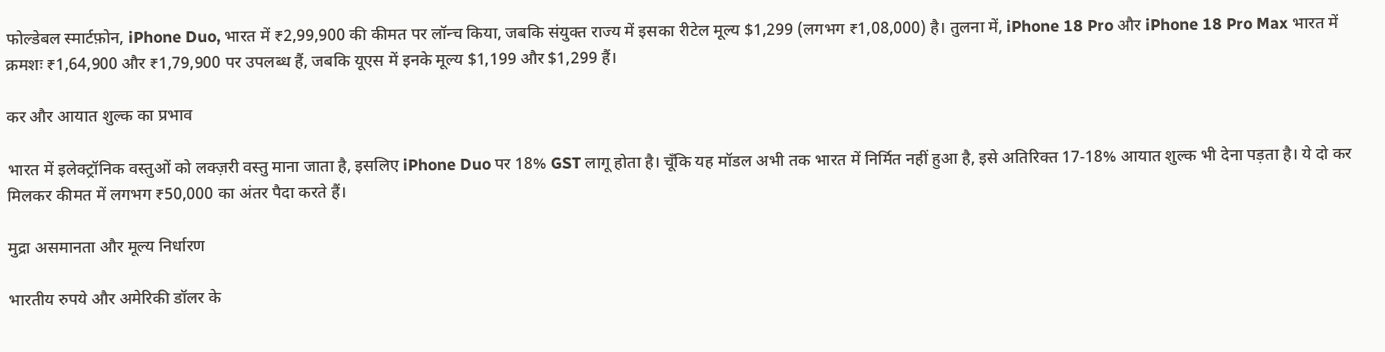फोल्डेबल स्मार्टफ़ोन, iPhone Duo, भारत में ₹2,99,900 की कीमत पर लॉन्च किया, जबकि संयुक्त राज्य में इसका रीटेल मूल्य $1,299 (लगभग ₹1,08,000) है। तुलना में, iPhone 18 Pro और iPhone 18 Pro Max भारत में क्रमशः ₹1,64,900 और ₹1,79,900 पर उपलब्ध हैं, जबकि यूएस में इनके मूल्य $1,199 और $1,299 हैं।

कर और आयात शुल्क का प्रभाव

भारत में इलेक्ट्रॉनिक वस्तुओं को लक्ज़री वस्तु माना जाता है, इसलिए iPhone Duo पर 18% GST लागू होता है। चूँकि यह मॉडल अभी तक भारत में निर्मित नहीं हुआ है, इसे अतिरिक्त 17‑18% आयात शुल्क भी देना पड़ता है। ये दो कर मिलकर कीमत में लगभग ₹50,000 का अंतर पैदा करते हैं।

मुद्रा असमानता और मूल्य निर्धारण

भारतीय रुपये और अमेरिकी डॉलर के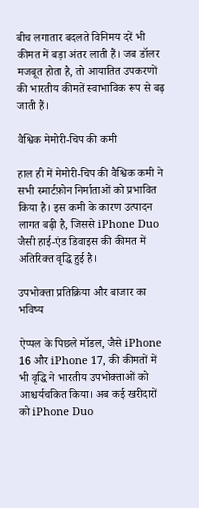बीच लगातार बदलते विनिमय दरें भी कीमत में बड़ा अंतर लाती हैं। जब डॉलर मजबूत होता है, तो आयातित उपकरणों की भारतीय कीमतें स्वाभाविक रूप से बढ़ जाती हैं।

वैश्विक मेमोरी‑चिप की कमी

हाल ही में मेमोरी‑चिप की वैश्विक कमी ने सभी स्मार्टफ़ोन निर्माताओं को प्रभावित किया है। इस कमी के कारण उत्पादन लागत बढ़ी है, जिससे iPhone Duo जैसी हाई‑एंड डिवाइस की कीमत में अतिरिक्त वृद्धि हुई है।

उपभोक्ता प्रतिक्रिया और बाजार का भविष्य

ऐप्पल के पिछले मॉडल, जैसे iPhone 16 और iPhone 17, की कीमतों में भी वृद्धि ने भारतीय उपभोक्ताओं को आश्चर्यचकित किया। अब कई खरीदारों को iPhone Duo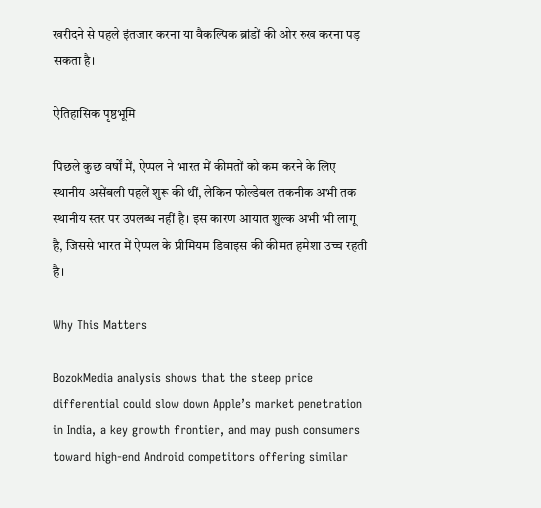खरीदने से पहले इंतजार करना या वैकल्पिक ब्रांडों की ओर रुख करना पड़ सकता है।

ऐतिहासिक पृष्ठभूमि

पिछले कुछ वर्षों में, ऐप्पल ने भारत में कीमतों को कम करने के लिए स्थानीय असेंबली पहलें शुरू की थीं, लेकिन फोल्डेबल तकनीक अभी तक स्थानीय स्तर पर उपलब्ध नहीं है। इस कारण आयात शुल्क अभी भी लागू है, जिससे भारत में ऐप्पल के प्रीमियम डिवाइस की कीमत हमेशा उच्च रहती है।

Why This Matters

BozokMedia analysis shows that the steep price differential could slow down Apple’s market penetration in India, a key growth frontier, and may push consumers toward high‑end Android competitors offering similar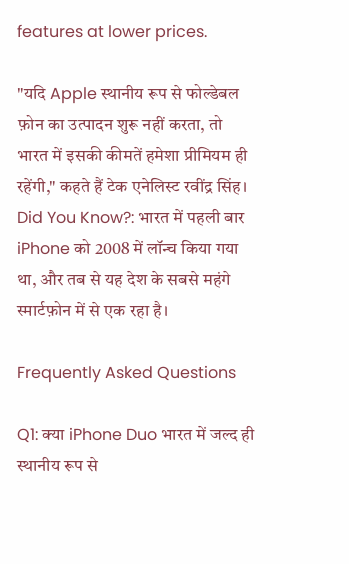features at lower prices.

"यदि Apple स्थानीय रूप से फोल्डेबल फ़ोन का उत्पादन शुरू नहीं करता, तो भारत में इसकी कीमतें हमेशा प्रीमियम ही रहेंगी," कहते हैं टेक एनेलिस्ट रवींद्र सिंह।
Did You Know?: भारत में पहली बार iPhone को 2008 में लॉन्च किया गया था, और तब से यह देश के सबसे महंगे स्मार्टफ़ोन में से एक रहा है।

Frequently Asked Questions

Q1: क्या iPhone Duo भारत में जल्द ही स्थानीय रूप से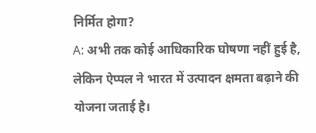निर्मित होगा?
A: अभी तक कोई आधिकारिक घोषणा नहीं हुई है, लेकिन ऐप्पल ने भारत में उत्पादन क्षमता बढ़ाने की योजना जताई है।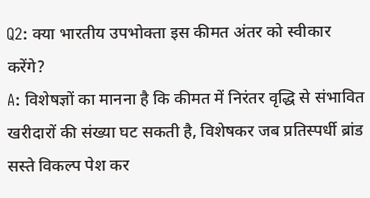Q2: क्या भारतीय उपभोक्ता इस कीमत अंतर को स्वीकार करेंगे?
A: विशेषज्ञों का मानना है कि कीमत में निरंतर वृद्धि से संभावित खरीदारों की संख्या घट सकती है, विशेषकर जब प्रतिस्पर्धी ब्रांड सस्ते विकल्प पेश कर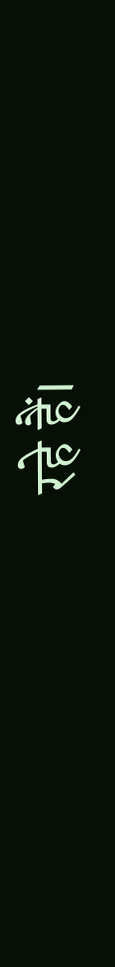रहे हैं।